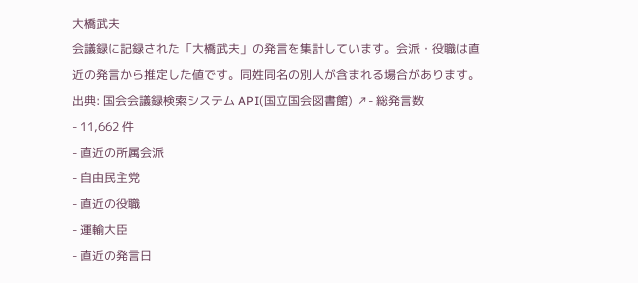大橋武夫
会議録に記録された「大橋武夫」の発言を集計しています。会派・役職は直近の発言から推定した値です。同姓同名の別人が含まれる場合があります。
出典: 国会会議録検索システム API(国立国会図書館) ↗- 総発言数
- 11,662 件
- 直近の所属会派
- 自由民主党
- 直近の役職
- 運輸大臣
- 直近の発言日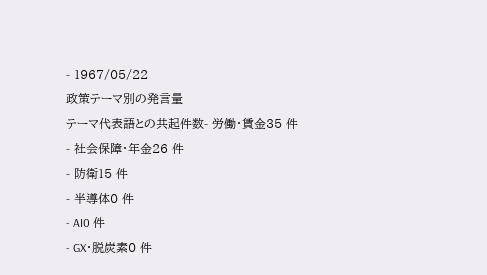- 1967/05/22
政策テーマ別の発言量
テーマ代表語との共起件数- 労働・賃金35 件
- 社会保障・年金26 件
- 防衛15 件
- 半導体0 件
- AI0 件
- GX・脱炭素0 件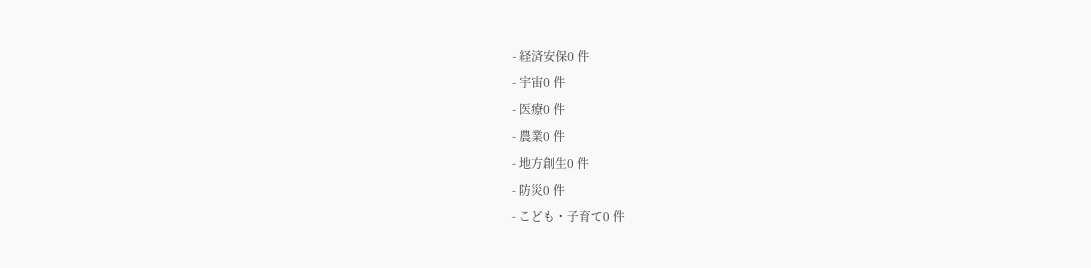- 経済安保0 件
- 宇宙0 件
- 医療0 件
- 農業0 件
- 地方創生0 件
- 防災0 件
- こども・子育て0 件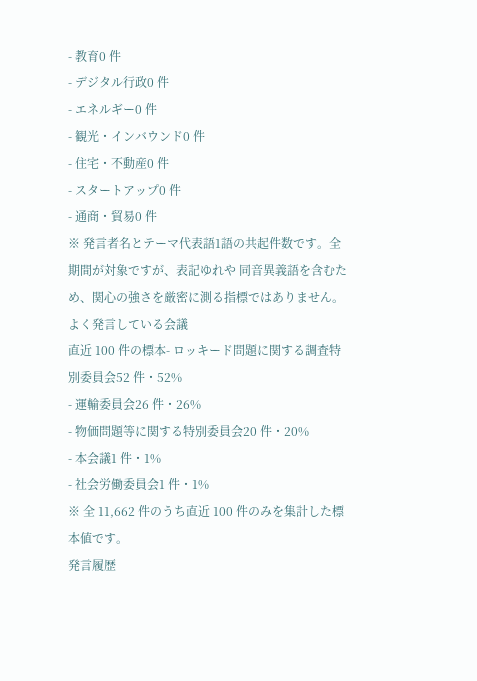- 教育0 件
- デジタル行政0 件
- エネルギー0 件
- 観光・インバウンド0 件
- 住宅・不動産0 件
- スタートアップ0 件
- 通商・貿易0 件
※ 発言者名とテーマ代表語1語の共起件数です。全期間が対象ですが、表記ゆれや 同音異義語を含むため、関心の強さを厳密に測る指標ではありません。
よく発言している会議
直近 100 件の標本- ロッキード問題に関する調査特別委員会52 件・52%
- 運輸委員会26 件・26%
- 物価問題等に関する特別委員会20 件・20%
- 本会議1 件・1%
- 社会労働委員会1 件・1%
※ 全 11,662 件のうち直近 100 件のみを集計した標本値です。
発言履歴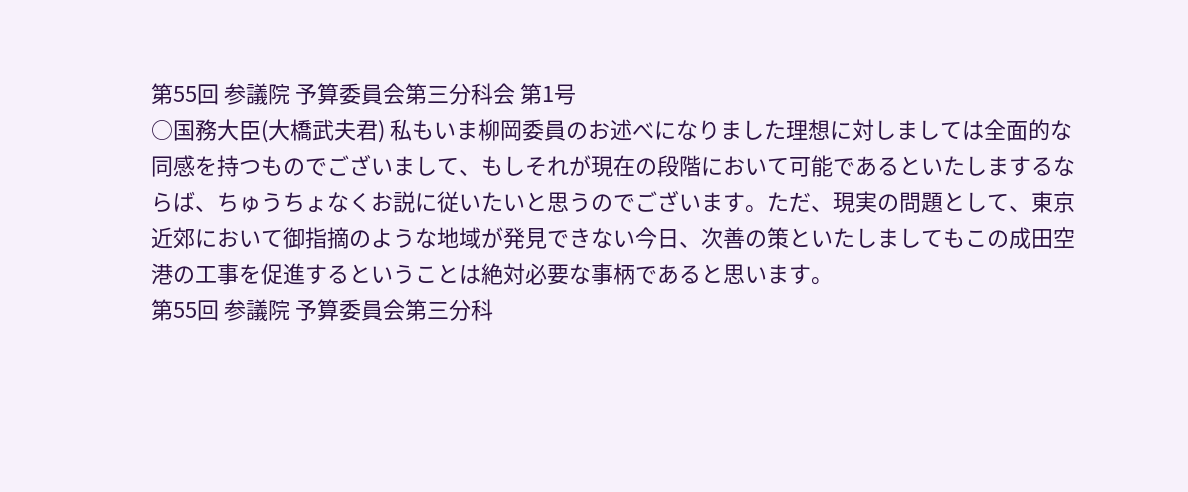第55回 参議院 予算委員会第三分科会 第1号
○国務大臣(大橋武夫君) 私もいま柳岡委員のお述べになりました理想に対しましては全面的な同感を持つものでございまして、もしそれが現在の段階において可能であるといたしまするならば、ちゅうちょなくお説に従いたいと思うのでございます。ただ、現実の問題として、東京近郊において御指摘のような地域が発見できない今日、次善の策といたしましてもこの成田空港の工事を促進するということは絶対必要な事柄であると思います。
第55回 参議院 予算委員会第三分科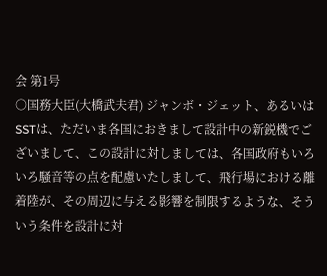会 第1号
○国務大臣(大橋武夫君) ジャンボ・ジェット、あるいはSSTは、ただいま各国におきまして設計中の新鋭機でございまして、この設計に対しましては、各国政府もいろいろ騒音等の点を配慮いたしまして、飛行場における離着陸が、その周辺に与える影響を制限するような、そういう条件を設計に対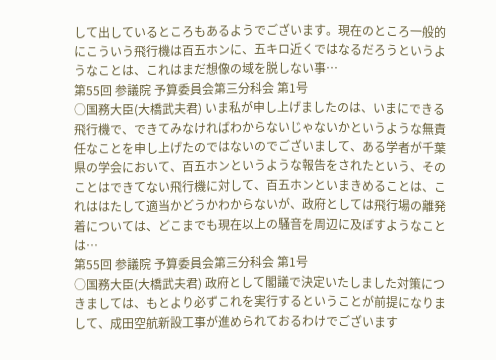して出しているところもあるようでございます。現在のところ一般的にこういう飛行機は百五ホンに、五キロ近くではなるだろうというようなことは、これはまだ想像の域を脱しない事…
第55回 参議院 予算委員会第三分科会 第1号
○国務大臣(大橋武夫君) いま私が申し上げましたのは、いまにできる飛行機で、できてみなければわからないじゃないかというような無責任なことを申し上げたのではないのでございまして、ある学者が千葉県の学会において、百五ホンというような報告をされたという、そのことはできてない飛行機に対して、百五ホンといまきめることは、これははたして適当かどうかわからないが、政府としては飛行場の離発着については、どこまでも現在以上の騒音を周辺に及ぼすようなことは…
第55回 参議院 予算委員会第三分科会 第1号
○国務大臣(大橋武夫君) 政府として閣議で決定いたしました対策につきましては、もとより必ずこれを実行するということが前提になりまして、成田空航新設工事が進められておるわけでございます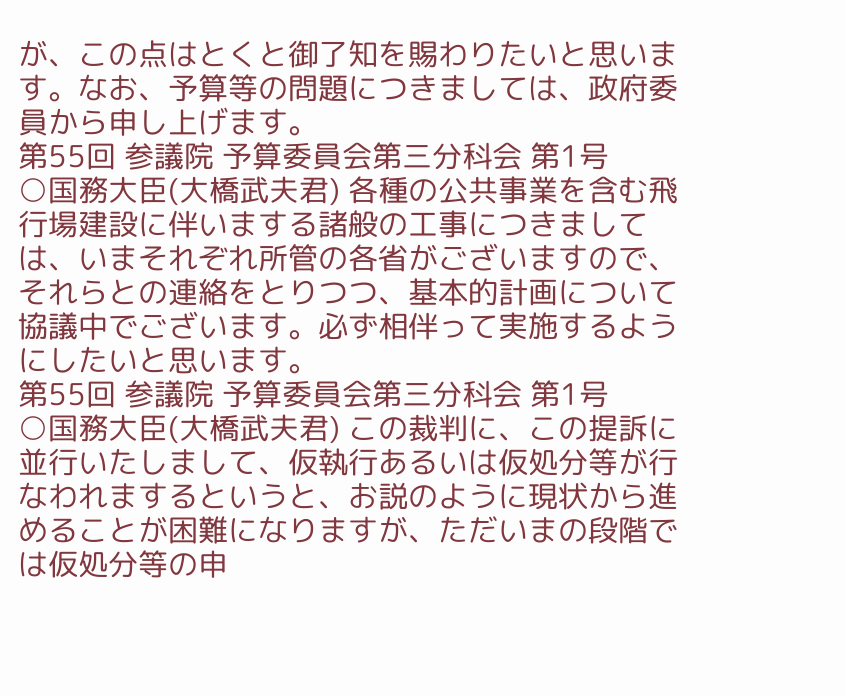が、この点はとくと御了知を賜わりたいと思います。なお、予算等の問題につきましては、政府委員から申し上げます。
第55回 参議院 予算委員会第三分科会 第1号
○国務大臣(大橋武夫君) 各種の公共事業を含む飛行場建設に伴いまする諸般の工事につきましては、いまそれぞれ所管の各省がございますので、それらとの連絡をとりつつ、基本的計画について協議中でございます。必ず相伴って実施するようにしたいと思います。
第55回 参議院 予算委員会第三分科会 第1号
○国務大臣(大橋武夫君) この裁判に、この提訴に並行いたしまして、仮執行あるいは仮処分等が行なわれまするというと、お説のように現状から進めることが困難になりますが、ただいまの段階では仮処分等の申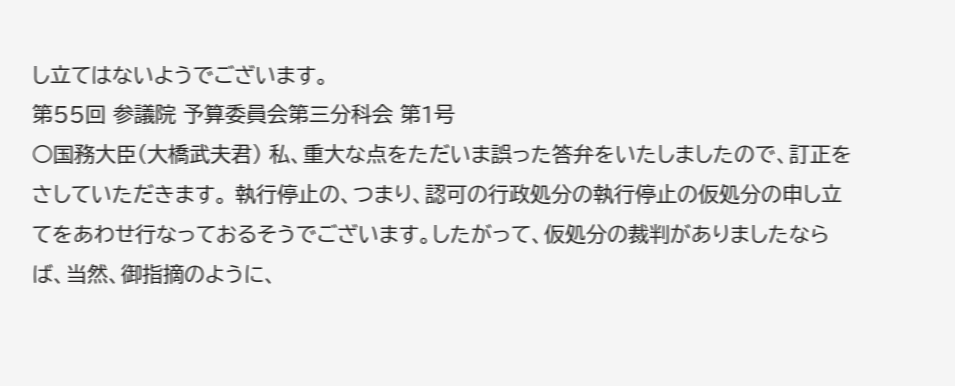し立てはないようでございます。
第55回 参議院 予算委員会第三分科会 第1号
○国務大臣(大橋武夫君) 私、重大な点をただいま誤った答弁をいたしましたので、訂正をさしていただきます。 執行停止の、つまり、認可の行政処分の執行停止の仮処分の申し立てをあわせ行なっておるそうでございます。したがって、仮処分の裁判がありましたならば、当然、御指摘のように、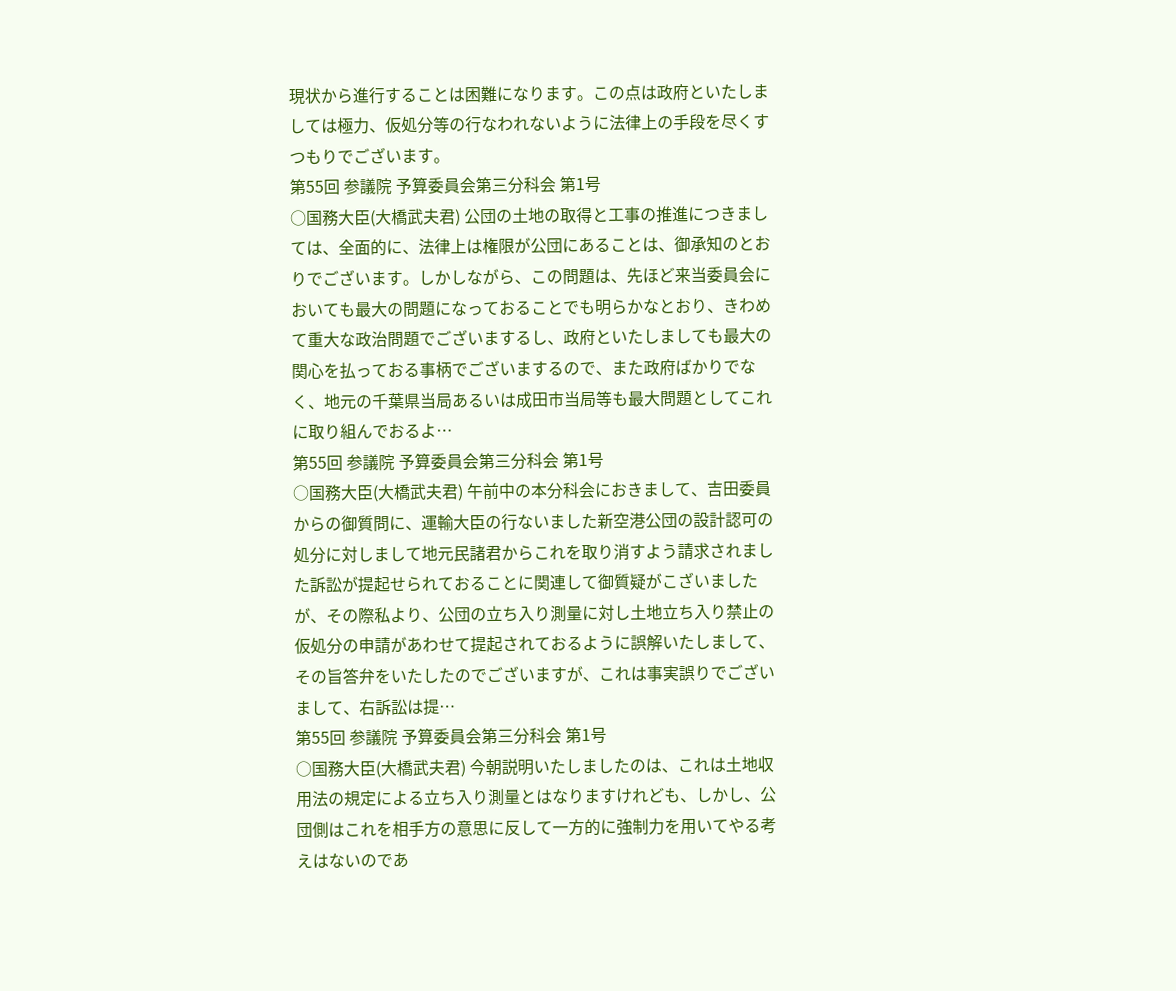現状から進行することは困難になります。この点は政府といたしましては極力、仮処分等の行なわれないように法律上の手段を尽くすつもりでございます。
第55回 参議院 予算委員会第三分科会 第1号
○国務大臣(大橋武夫君) 公団の土地の取得と工事の推進につきましては、全面的に、法律上は権限が公団にあることは、御承知のとおりでございます。しかしながら、この問題は、先ほど来当委員会においても最大の問題になっておることでも明らかなとおり、きわめて重大な政治問題でございまするし、政府といたしましても最大の関心を払っておる事柄でございまするので、また政府ばかりでなく、地元の千葉県当局あるいは成田市当局等も最大問題としてこれに取り組んでおるよ…
第55回 参議院 予算委員会第三分科会 第1号
○国務大臣(大橋武夫君) 午前中の本分科会におきまして、吉田委員からの御質問に、運輸大臣の行ないました新空港公団の設計認可の処分に対しまして地元民諸君からこれを取り消すよう請求されました訴訟が提起せられておることに関連して御質疑がこざいましたが、その際私より、公団の立ち入り測量に対し土地立ち入り禁止の仮処分の申請があわせて提起されておるように誤解いたしまして、その旨答弁をいたしたのでございますが、これは事実誤りでございまして、右訴訟は提…
第55回 参議院 予算委員会第三分科会 第1号
○国務大臣(大橋武夫君) 今朝説明いたしましたのは、これは土地収用法の規定による立ち入り測量とはなりますけれども、しかし、公団側はこれを相手方の意思に反して一方的に強制力を用いてやる考えはないのであ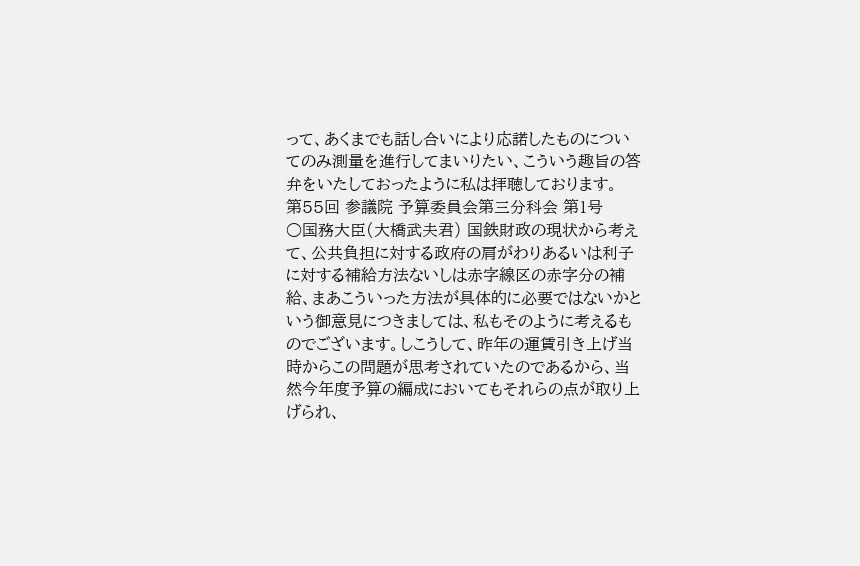って、あくまでも話し合いにより応諾したものについてのみ測量を進行してまいりたい、こういう趣旨の答弁をいたしておったように私は拝聴しております。
第55回 参議院 予算委員会第三分科会 第1号
○国務大臣(大橋武夫君) 国鉄財政の現状から考えて、公共負担に対する政府の肩がわりあるいは利子に対する補給方法ないしは赤字線区の赤字分の補給、まあこういった方法が具体的に必要ではないかという御意見につきましては、私もそのように考えるものでございます。しこうして、昨年の運賃引き上げ当時からこの問題が思考されていたのであるから、当然今年度予算の編成においてもそれらの点が取り上げられ、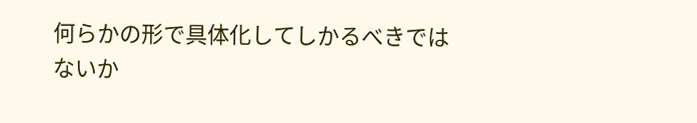何らかの形で具体化してしかるべきではないか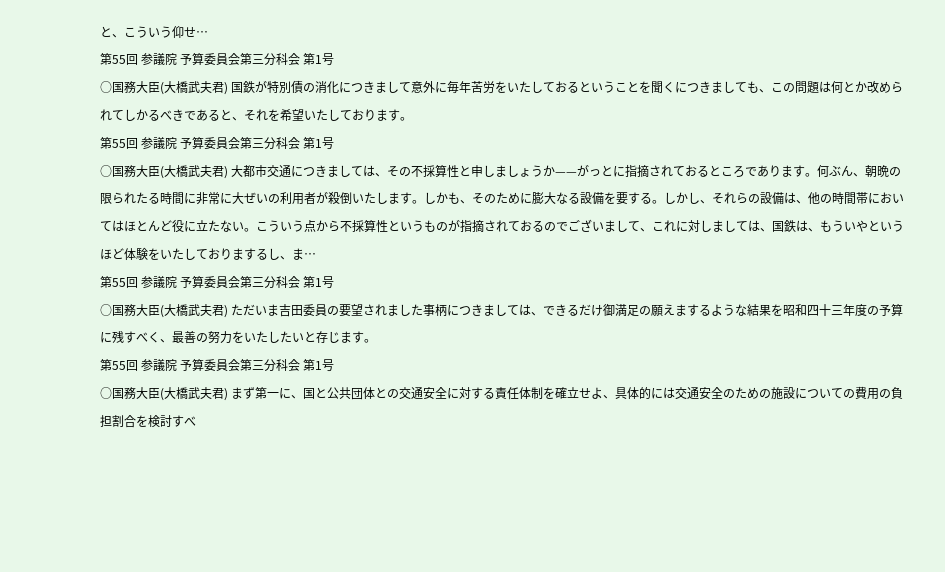と、こういう仰せ…
第55回 参議院 予算委員会第三分科会 第1号
○国務大臣(大橋武夫君) 国鉄が特別債の消化につきまして意外に毎年苦労をいたしておるということを聞くにつきましても、この問題は何とか改められてしかるべきであると、それを希望いたしております。
第55回 参議院 予算委員会第三分科会 第1号
○国務大臣(大橋武夫君) 大都市交通につきましては、その不採算性と申しましょうか——がっとに指摘されておるところであります。何ぶん、朝晩の限られたる時間に非常に大ぜいの利用者が殺倒いたします。しかも、そのために膨大なる設備を要する。しかし、それらの設備は、他の時間帯においてはほとんど役に立たない。こういう点から不採算性というものが指摘されておるのでございまして、これに対しましては、国鉄は、もういやというほど体験をいたしておりまするし、ま…
第55回 参議院 予算委員会第三分科会 第1号
○国務大臣(大橋武夫君) ただいま吉田委員の要望されました事柄につきましては、できるだけ御満足の願えまするような結果を昭和四十三年度の予算に残すべく、最善の努力をいたしたいと存じます。
第55回 参議院 予算委員会第三分科会 第1号
○国務大臣(大橋武夫君) まず第一に、国と公共団体との交通安全に対する責任体制を確立せよ、具体的には交通安全のための施設についての費用の負担割合を検討すべ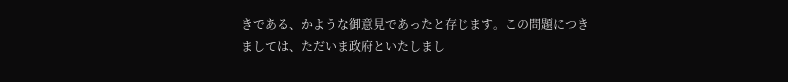きである、かような御意見であったと存じます。この問題につきましては、ただいま政府といたしまし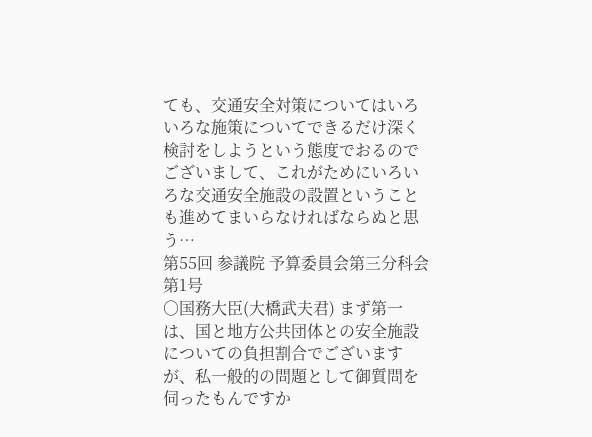ても、交通安全対策についてはいろいろな施策についてできるだけ深く検討をしようという態度でおるのでございまして、これがためにいろいろな交通安全施設の設置ということも進めてまいらなければならぬと思う…
第55回 参議院 予算委員会第三分科会 第1号
○国務大臣(大橋武夫君) まず第一は、国と地方公共団体との安全施設についての負担割合でございますが、私一般的の問題として御質問を伺ったもんですか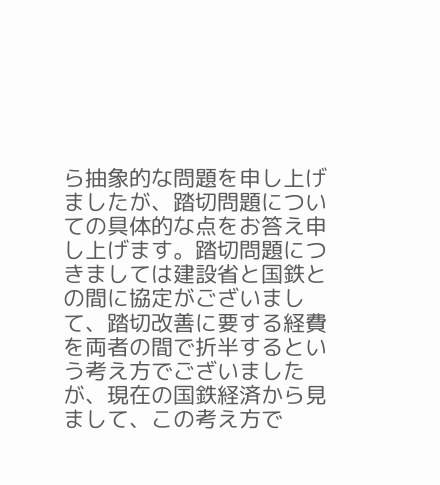ら抽象的な問題を申し上げましたが、踏切問題についての具体的な点をお答え申し上げます。踏切問題につきましては建設省と国鉄との間に協定がございまして、踏切改善に要する経費を両者の間で折半するという考え方でございましたが、現在の国鉄経済から見まして、この考え方で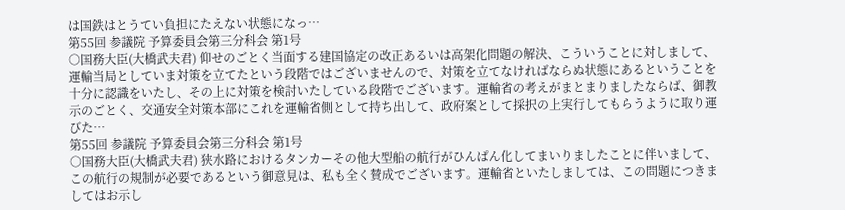は国鉄はとうてい負担にたえない状態になっ…
第55回 参議院 予算委員会第三分科会 第1号
○国務大臣(大橋武夫君) 仰せのごとく当面する建国協定の改正あるいは高架化問題の解決、こういうことに対しまして、運輸当局としていま対策を立てたという段階ではございませんので、対策を立てなければならぬ状態にあるということを十分に認識をいたし、その上に対策を検討いたしている段階でございます。運輸省の考えがまとまりましたならば、御教示のごとく、交通安全対策本部にこれを運輸省側として持ち出して、政府案として採択の上実行してもらうように取り運びた…
第55回 参議院 予算委員会第三分科会 第1号
○国務大臣(大橋武夫君) 狭水路におけるタンカーその他大型船の航行がひんぱん化してまいりましたことに伴いまして、この航行の規制が必要であるという御意見は、私も全く賛成でございます。運輸省といたしましては、この問題につきましてはお示し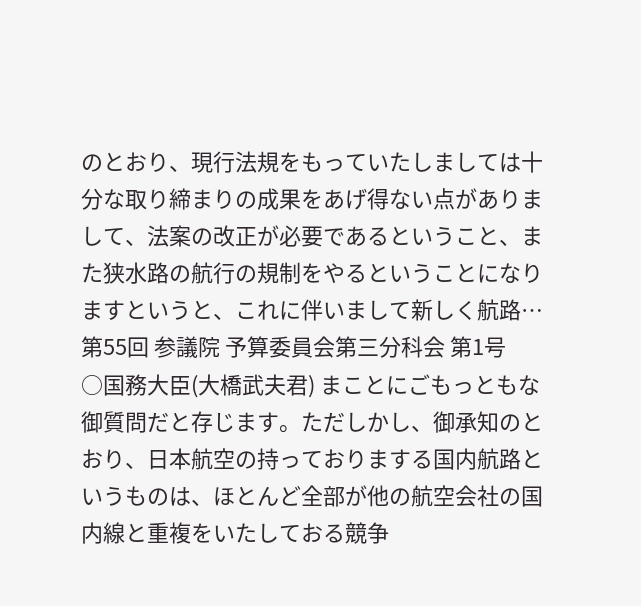のとおり、現行法規をもっていたしましては十分な取り締まりの成果をあげ得ない点がありまして、法案の改正が必要であるということ、また狭水路の航行の規制をやるということになりますというと、これに伴いまして新しく航路…
第55回 参議院 予算委員会第三分科会 第1号
○国務大臣(大橋武夫君) まことにごもっともな御質問だと存じます。ただしかし、御承知のとおり、日本航空の持っておりまする国内航路というものは、ほとんど全部が他の航空会社の国内線と重複をいたしておる競争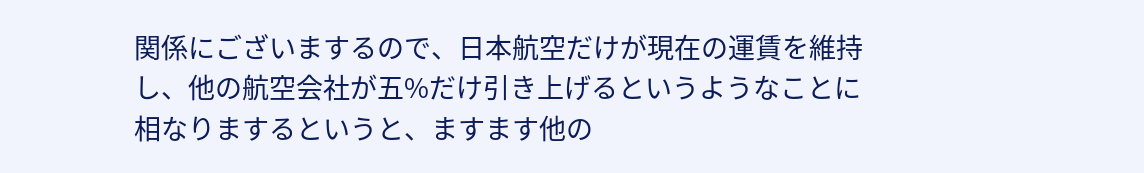関係にございまするので、日本航空だけが現在の運賃を維持し、他の航空会社が五%だけ引き上げるというようなことに相なりまするというと、ますます他の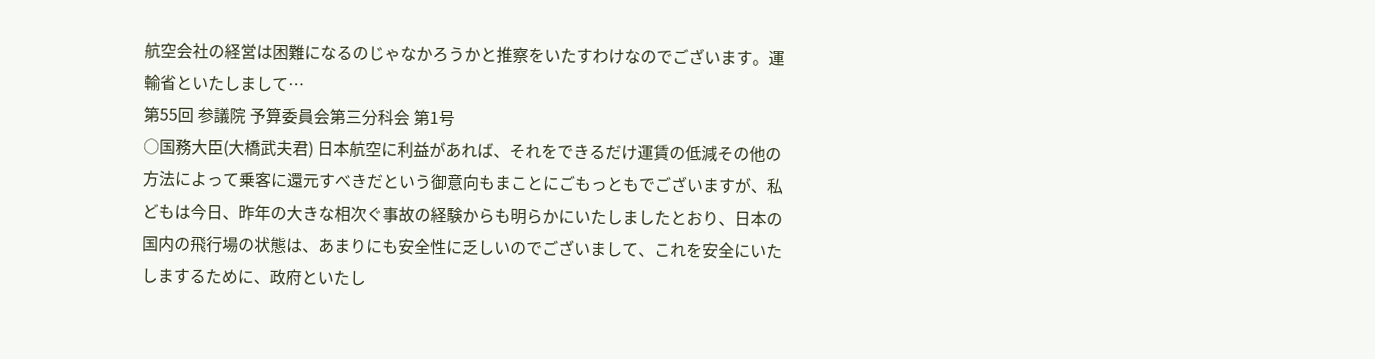航空会社の経営は困難になるのじゃなかろうかと推察をいたすわけなのでございます。運輸省といたしまして…
第55回 参議院 予算委員会第三分科会 第1号
○国務大臣(大橋武夫君) 日本航空に利益があれば、それをできるだけ運賃の低減その他の方法によって乗客に還元すべきだという御意向もまことにごもっともでございますが、私どもは今日、昨年の大きな相次ぐ事故の経験からも明らかにいたしましたとおり、日本の国内の飛行場の状態は、あまりにも安全性に乏しいのでございまして、これを安全にいたしまするために、政府といたし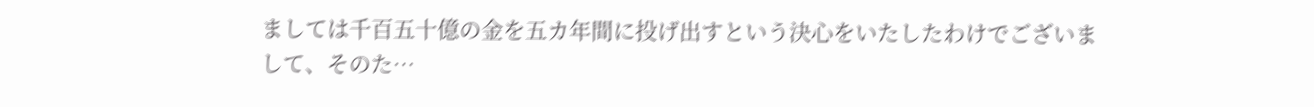ましては千百五十億の金を五カ年間に投げ出すという決心をいたしたわけでございまして、そのた…